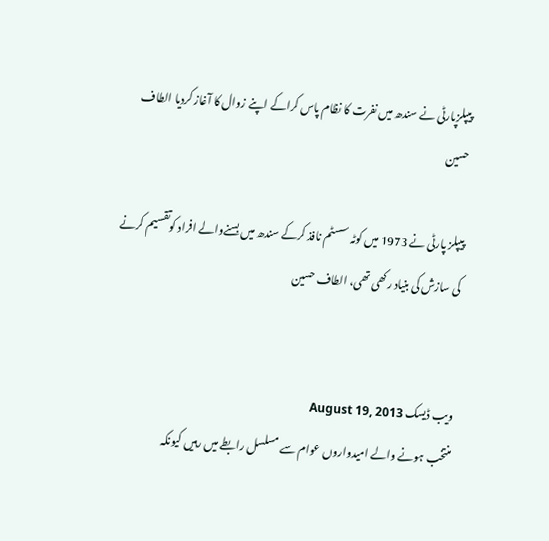پیپلزپارٹی نے سندھ میں نفرت کا نظام پاس کراکے اپنے زوال کا آغاز کردیا الطاف حسین

پیپلز پارٹی نے 1973 میں کوٹہ سسٹم نافذ کرکے سندھ میں بسنےوالے افراد کوتقسیم کرنے کی سازش کی بنیاد رکھی تھی، الطاف حسین


ویب ڈیسک August 19, 2013
منتخب ہونے والے امیدواروں عوام سے مسلسل رابطے میں رہیں کیونکہ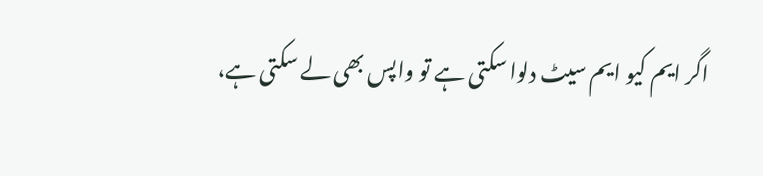اگر ایم کیو ایم سیٹ دلوا سکتی ہے تو واپس بھی لے سکتی ہے،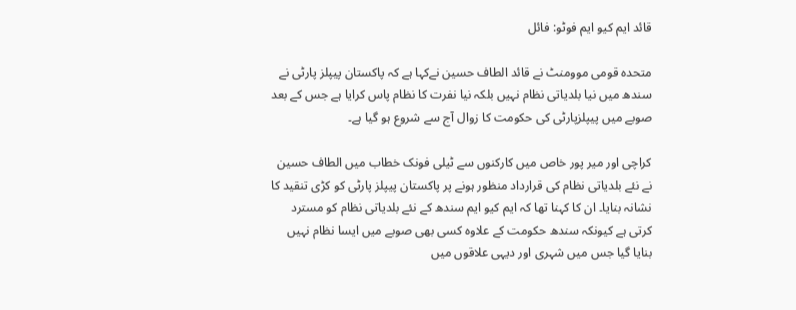قائد ایم کیو ایم فوٹو: فائل

متحدہ قومی موومنٹ نے قائد الطاف حسین نےکہا ہے کہ پاکستان پیپلز پارٹی نے سندھ میں نیا بلدیاتی نظام نہیں بلکہ نیا نفرت کا نظام پاس کرایا ہے جس کے بعد صوبے میں پیپلزپارٹی کی حکومت کا زوال آج سے شروع ہو گیا ہے۔

کراچی اور میر پور خاص میں کارکنوں سے ٹیلی فونک خطاب میں الطاف حسین نے نئے بلدیاتی نظام کی قرارداد منظور ہونے پر پاکستان پیپلز پارٹی کو کڑی تنقید کا نشانہ بنایا۔ ان کا کہنا تھا کہ ایم کیو ایم سندھ کے نئے بلدیاتی نظام کو مسترد کرتی ہے کیونکہ سندھ حکومت کے علاوہ کسی بھی صوبے میں ایسا نظام نہیں بنایا گیا جس میں شہری اور دیہی علاقوں میں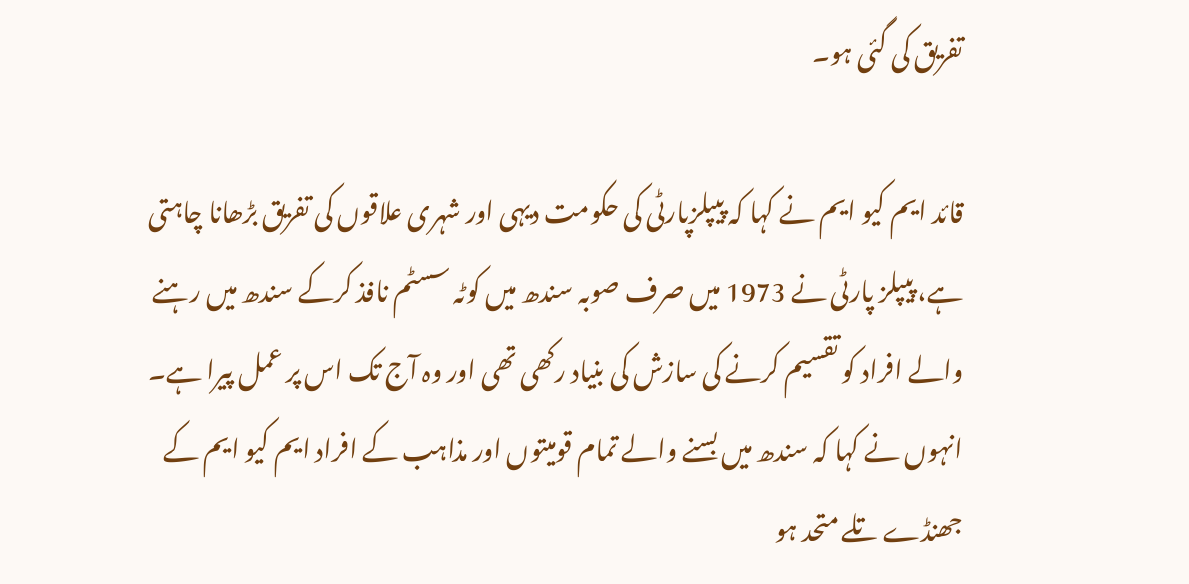تفریق کی گئی ہو۔

قائد ایم کیو ایم نے کہا کہ پیپلزپارٹی کی حکومت دیہی اور شہری علاقوں کی تفریق بڑھانا چاہتی ہے، پیپلز پارٹی نے 1973 میں صرف صوبہ سندھ میں کوٹہ سسٹم نافذ کرکے سندھ میں رہنے والے افراد کو تقسیم کرنے کی سازش کی بنیاد رکھی تھی اور وہ آج تک اس پر عمل پیرا ہے۔ انہوں نے کہا کہ سندھ میں بسنے والے تمام قومیتوں اور مذاہب کے افراد ایم کیو ایم کے جھنڈے تلے متحد ہو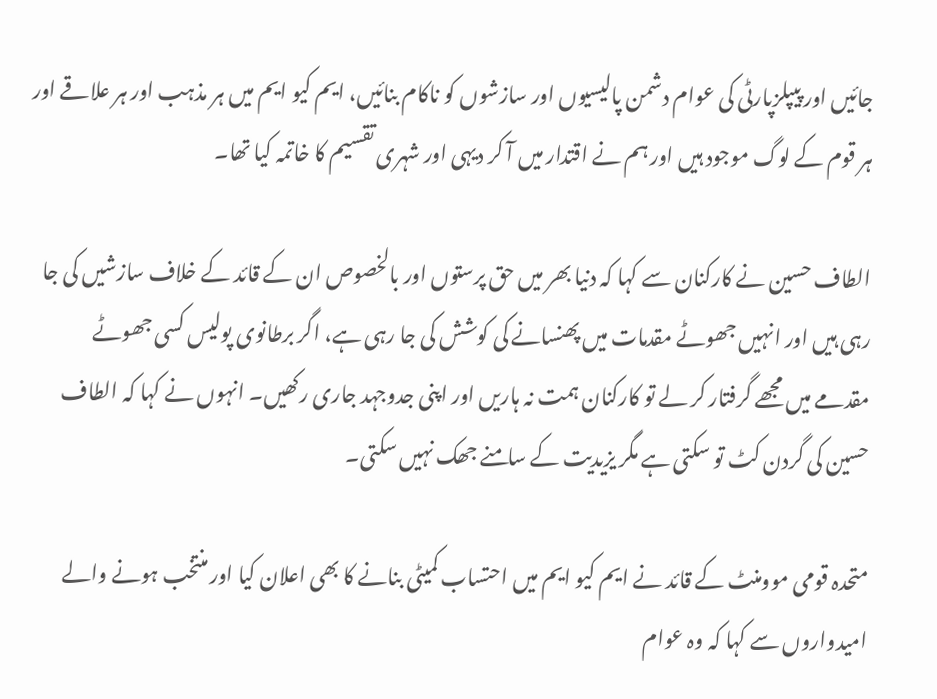جائیں اور پیپلزپارٹی کی عوام دشمن پالیسیوں اور سازشوں کو ناکام بنائیں، ایم کیو ایم میں ہر مذہب اور ہر علاقے اور ہر قوم کے لوگ موجود ہیں اور ہم نے اقتدار میں آ کر دیہی اور شہری تقسیم کا خاتمہ کیا تھا۔

الطاف حسین نے کارکنان سے کہا کہ دنیا بھر میں حق پرستوں اور بالخصوص ان کے قائد کے خلاف سازشیں کی جا رہی ہیں اور انہیں جھوٹے مقدمات میں پھنسانے کی کوشش کی جا رہی ہے، اگر برطانوی پولیس کسی جھوٹے مقدمے میں مجھے گرفتار کر لے تو کارکنان ہمت نہ ہاریں اور اپنی جدوجہد جاری رکھیں۔ انہوں نے کہا کہ الطاف حسین کی گردن کٹ تو سکتی ہے مگر یزیدیت کے سامنے جھک نہیں سکتی۔

متحدہ قومی موومنٹ کے قائد نے ایم کیو ایم میں احتساب کمیٹی بنانے کا بھی اعلان کیا اور منتخب ہونے والے امیدواروں سے کہا کہ وہ عوام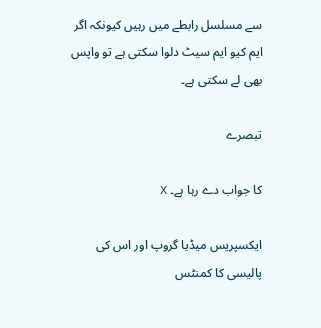سے مسلسل رابطے میں رہیں کیونکہ اگر ایم کیو ایم سیٹ دلوا سکتی ہے تو واپس بھی لے سکتی ہے۔

تبصرے

کا جواب دے رہا ہے۔ X

ایکسپریس میڈیا گروپ اور اس کی پالیسی کا کمنٹس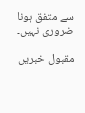سے متفق ہونا ضروری نہیں۔

مقبول خبریں